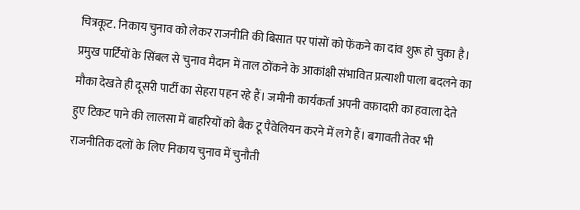चित्रकूट. निकाय चुनाव को लेकर राजनीति की बिसात पर पांसों को फेंकने का दांव शुरू हो चुका है। प्रमुख पार्टियों के सिंबल से चुनाव मैदान में ताल ठोंकने के आकांक्षी संभावित प्रत्याशी पाला बदलने का मौका देखते ही दूसरी पार्टी का सेहरा पहन रहे हैं। जमीनी कार्यकर्ता अपनी वफ़ादारी का हवाला देते हुए टिकट पाने की लालसा में बाहरियों को बैक टू पैवेलियन करने में लगे हैं। बगावती तेवर भी राजनीतिक दलों के लिए निकाय चुनाव में चुनौती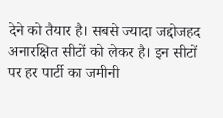देने को तैयार है। सबसे ज्यादा जद्दोजहद अनारक्षित सीटों को लेकर है। इन सीटों पर हर पार्टी का जमीनी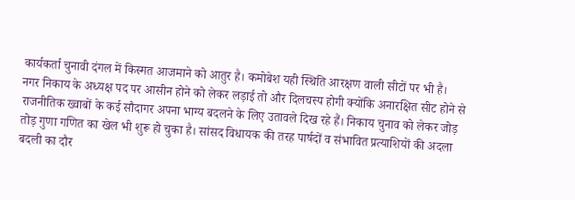कार्यकर्ता चुनावी दंगल में किस्मत आजमाने को आतुर है। कमोबेश यही स्थिति आरक्षण वाली सीटों पर भी है।
नगर निकाय के अध्यक्ष पद पर आसीन होने को लेकर लड़ाई तो और दिलचस्प होगी क्योंकि अनारक्षित सीट होने से राजनीतिक ख्वाबों के कई सौदागर अपना भाग्य बदलने के लिए उतावले दिख रहे हैं। निकाय चुनाव को लेकर जोड़ तोड़ गुणा गणित का खेल भी शुरू हो चुका है। सांसद विधायक की तरह पार्षदों व संभावित प्रत्याशियों की अदला बदली का दौर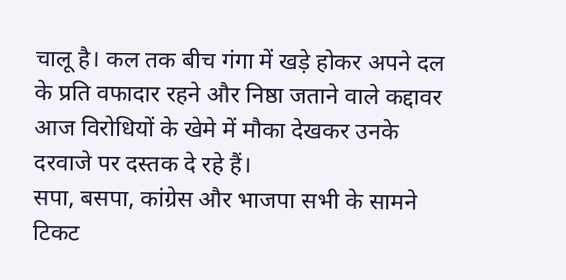चालू है। कल तक बीच गंगा में खड़े होकर अपने दल के प्रति वफादार रहने और निष्ठा जताने वाले कद्दावर आज विरोधियों के खेमे में मौका देखकर उनके दरवाजे पर दस्तक दे रहे हैं।
सपा, बसपा, कांग्रेस और भाजपा सभी के सामने टिकट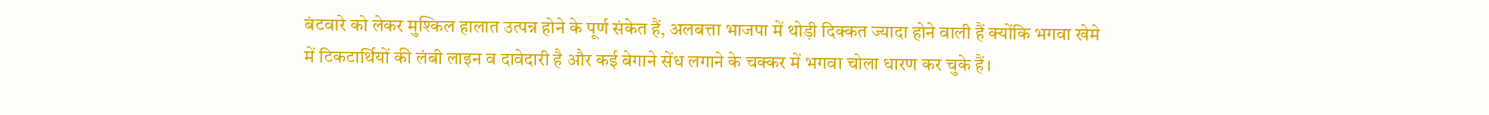बंटवारे को लेकर मुश्किल हालात उत्पन्न होने के पूर्ण संकेत हैं, अलबत्ता भाजपा में थोड़ी दिक्कत ज्यादा होने वाली हैं क्योंकि भगवा खेमे में टिकटार्थियों की लंबी लाइन व दावेदारी है और कई बेगाने सेंध लगाने के चक्कर में भगवा चोला धारण कर चुके हैं।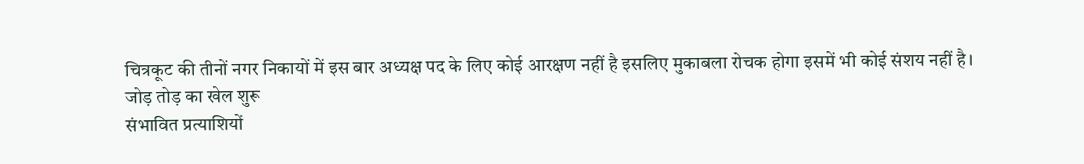चित्रकूट की तीनों नगर निकायों में इस बार अध्यक्ष पद के लिए कोई आरक्षण नहीं है इसलिए मुकाबला रोचक होगा इसमें भी कोई संशय नहीं है।
जोड़ तोड़ का खेल शुरू
संभावित प्रत्याशियों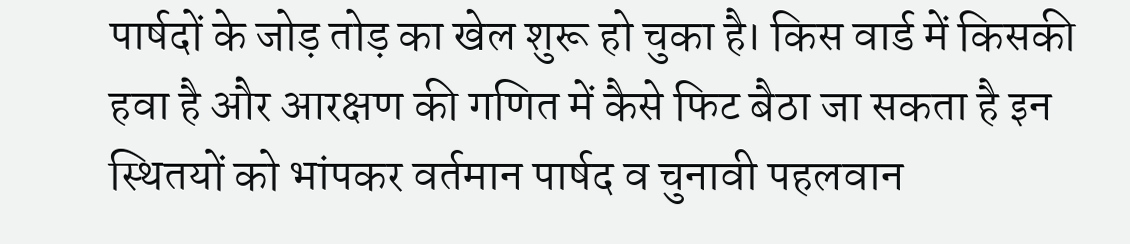पार्षदों के जोड़ तोड़ का खेल शुरू हो चुका है। किस वार्ड में किसकी हवा है और आरक्षण की गणित में कैसे फिट बैठा जा सकता है इन स्थितयों को भांपकर वर्तमान पार्षद व चुनावी पहलवान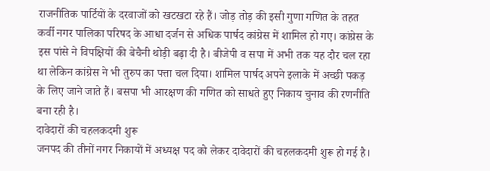राजनीतिक पार्टियों के दरवाजों को खटखटा रहे हैं। जोड़ तोड़ की इसी गुणा गणित के तहत कर्वी नगर पालिका परिषद के आधा दर्जन से अधिक पार्षद कांग्रेस में शामिल हो गए। कांग्रेस के इस पांसे ने विपक्षियों की बेचैनी थोड़ी बढ़ा दी है। बीजेपी व सपा में अभी तक यह दौर चल रहा था लेकिन कांग्रेस ने भी तुरुप का पत्ता चल दिया। शामिल पार्षद अपने इलाके में अच्छी पकड़ के लिए जाने जाते हैं। बसपा भी आरक्षण की गणित को साधते हुए निकाय चुनाव की रणनीति बना रही है।
दावेदारों की चहलकदमी शुरू
जनपद की तीनों नगर निकायों में अध्यक्ष पद को लेकर दावेदारों की चहलकदमी शुरू हो गई है।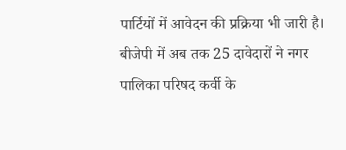पार्टियों में आवेदन की प्रक्रिया भी जारी है। बीजेपी में अब तक 25 दावेदारों ने नगर पालिका परिषद कर्वी के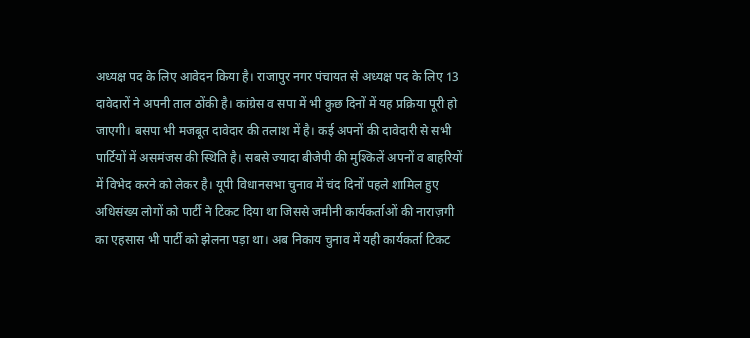अध्यक्ष पद के लिए आवेदन किया है। राजापुर नगर पंचायत से अध्यक्ष पद के लिए 13 दावेदारों ने अपनी ताल ठोंकी है। कांग्रेस व सपा में भी कुछ दिनों में यह प्रक्रिया पूरी हो जाएगी। बसपा भी मजबूत दावेदार की तलाश में है। कई अपनों की दावेदारी से सभी पार्टियों में असमंजस की स्थिति है। सबसे ज्यादा बीजेपी की मुश्किलें अपनों व बाहरियों में विभेद करने को लेकर है। यूपी विधानसभा चुनाव में चंद दिनों पहले शामिल हुए अधिसंख्य लोगों को पार्टी ने टिकट दिया था जिससे जमीनी कार्यकर्ताओं की नाराज़गी का एहसास भी पार्टी को झेलना पड़ा था। अब निकाय चुनाव में यही कार्यकर्ता टिकट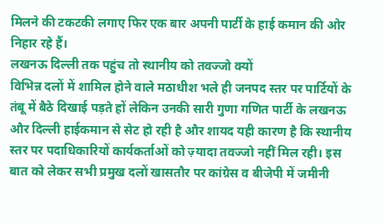मिलने की टकटकी लगाए फिर एक बार अपनी पार्टी के हाई कमान की ओर निहार रहे हैं।
लखनऊ दिल्ली तक पहुंच तो स्थानीय को तवज्जो क्यों
विभिन्न दलों में शामिल होने वाले मठाधीश भले ही जनपद स्तर पर पार्टियों के तंबू में बैठे दिखाई पड़ते हों लेकिन उनकी सारी गुणा गणित पार्टी के लखनऊ और दिल्ली हाईकमान से सेट हो रही है और शायद यही कारण है कि स्थानीय स्तर पर पदाधिकारियों कार्यकर्ताओं को ज़्यादा तवज्जो नहीं मिल रही। इस बात को लेकर सभी प्रमुख दलों खासतौर पर कांग्रेस व बीजेपी में जमीनी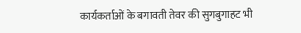कार्यकर्ताओं के बगावती तेवर की सुगबुगाहट भी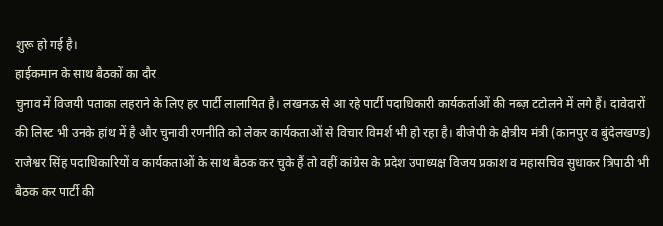शुरू हो गई है।
हाईकमान के साथ बैठकों का दौर
चुनाव में विजयी पताका लहराने के लिए हर पार्टी लालायित है। लखनऊ से आ रहे पार्टी पदाधिकारी कार्यकर्ताओं की नब्ज़ टटोलने में लगे हैं। दावेदारों की लिस्ट भी उनके हांथ में है और चुनावी रणनीति को लेकर कार्यकताओं से विचार विमर्श भी हो रहा है। बीजेपी के क्षेत्रीय मंत्री (कानपुर व बुंदेलखण्ड) राजेश्वर सिंह पदाधिकारियों व कार्यकताओं के साथ बैठक कर चुके हैं तो वहीं कांग्रेस के प्रदेश उपाध्यक्ष विजय प्रकाश व महासचिव सुधाकर त्रिपाठी भी बैठक कर पार्टी की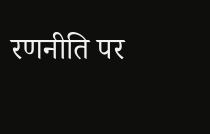रणनीति पर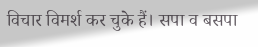विचार विमर्श कर चुके हैं। सपा व बसपा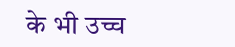के भी उच्च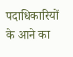पदाधिकारियों के आने का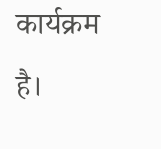कार्यक्रम है।